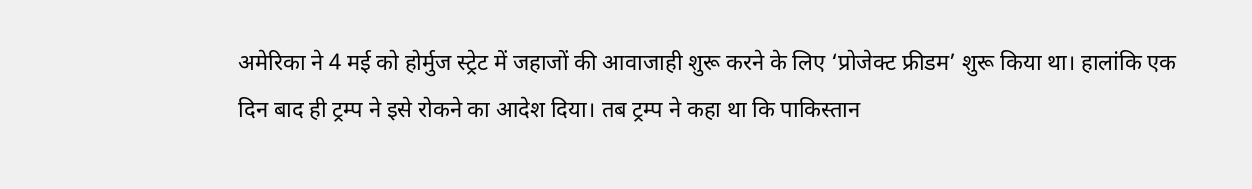अमेरिका ने 4 मई को होर्मुज स्ट्रेट में जहाजों की आवाजाही शुरू करने के लिए ‘प्रोजेक्ट फ्रीडम’ शुरू किया था। हालांकि एक दिन बाद ही ट्रम्प ने इसे रोकने का आदेश दिया। तब ट्रम्प ने कहा था कि पाकिस्तान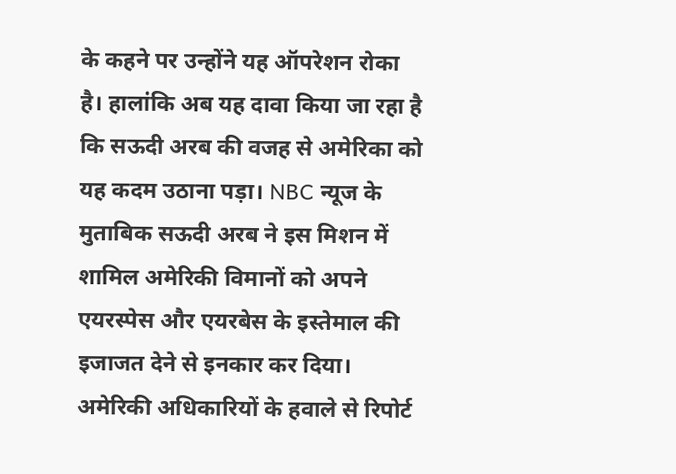के कहने पर उन्होंने यह ऑपरेशन रोका है। हालांकि अब यह दावा किया जा रहा है कि सऊदी अरब की वजह से अमेरिका को यह कदम उठाना पड़ा। NBC न्यूज के मुताबिक सऊदी अरब ने इस मिशन में शामिल अमेरिकी विमानों को अपने एयरस्पेस और एयरबेस के इस्तेमाल की इजाजत देने से इनकार कर दिया। अमेरिकी अधिकारियों के हवाले से रिपोर्ट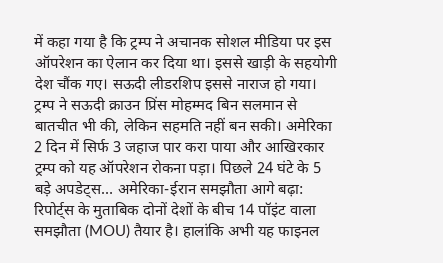में कहा गया है कि ट्रम्प ने अचानक सोशल मीडिया पर इस ऑपरेशन का ऐलान कर दिया था। इससे खाड़ी के सहयोगी देश चौंक गए। सऊदी लीडरशिप इससे नाराज हो गया। ट्रम्प ने सऊदी क्राउन प्रिंस मोहम्मद बिन सलमान से बातचीत भी की, लेकिन सहमति नहीं बन सकी। अमेरिका 2 दिन में सिर्फ 3 जहाज पार करा पाया और आखिरकार ट्रम्प को यह ऑपरेशन रोकना पड़ा। पिछले 24 घंटे के 5 बड़े अपडेट्स… अमेरिका-ईरान समझौता आगे बढ़ा: रिपोर्ट्स के मुताबिक दोनों देशों के बीच 14 पॉइंट वाला समझौता (MOU) तैयार है। हालांकि अभी यह फाइनल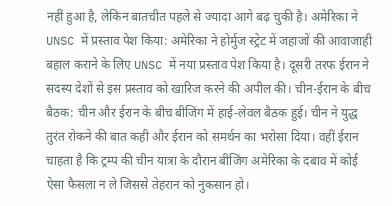नहीं हुआ है, लेकिन बातचीत पहले से ज्यादा आगे बढ़ चुकी है। अमेरिका ने UNSC में प्रस्ताव पेश किया: अमेरिका ने होर्मुज स्ट्रेट में जहाजों की आवाजाही बहाल कराने के लिए UNSC में नया प्रस्ताव पेश किया है। दूसरी तरफ ईरान ने सदस्य देशों से इस प्रस्ताव को खारिज करने की अपील की। चीन-ईरान के बीच बैठक: चीन और ईरान के बीच बीजिंग में हाई-लेवल बैठक हुई। चीन ने युद्ध तुरंत रोकने की बात कही और ईरान को समर्थन का भरोसा दिया। वहीं ईरान चाहता है कि ट्रम्प की चीन यात्रा के दौरान बीजिंग अमेरिका के दबाव में कोई ऐसा फैसला न ले जिससे तेहरान को नुकसान हो।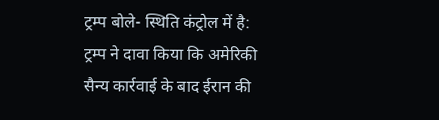ट्रम्प बोले- स्थिति कंट्रोल में है: ट्रम्प ने दावा किया कि अमेरिकी सैन्य कार्रवाई के बाद ईरान की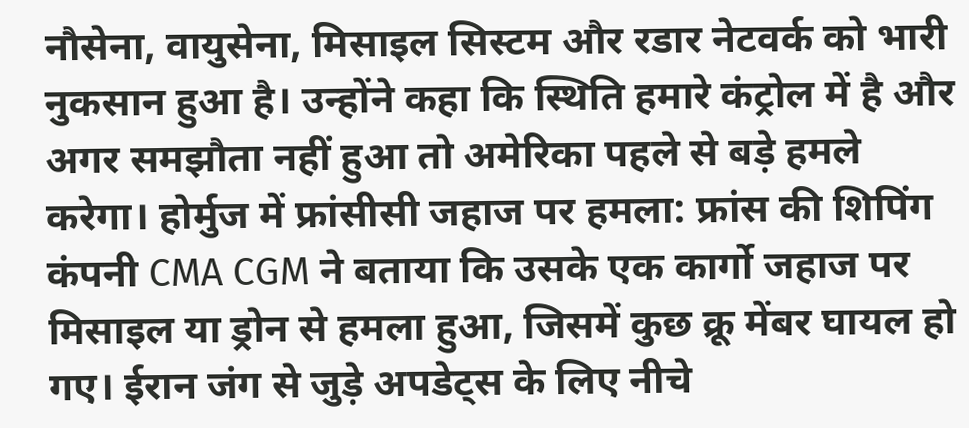नौसेना, वायुसेना, मिसाइल सिस्टम और रडार नेटवर्क को भारी नुकसान हुआ है। उन्होंने कहा कि स्थिति हमारे कंट्रोल में है और अगर समझौता नहीं हुआ तो अमेरिका पहले से बड़े हमले करेगा। होर्मुज में फ्रांसीसी जहाज पर हमला: फ्रांस की शिपिंग कंपनी CMA CGM ने बताया कि उसके एक कार्गो जहाज पर मिसाइल या ड्रोन से हमला हुआ, जिसमें कुछ क्रू मेंबर घायल हो गए। ईरान जंग से जुड़े अपडेट्स के लिए नीचे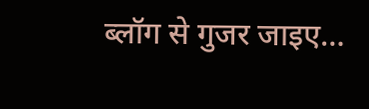ब्लॉग से गुजर जाइए…